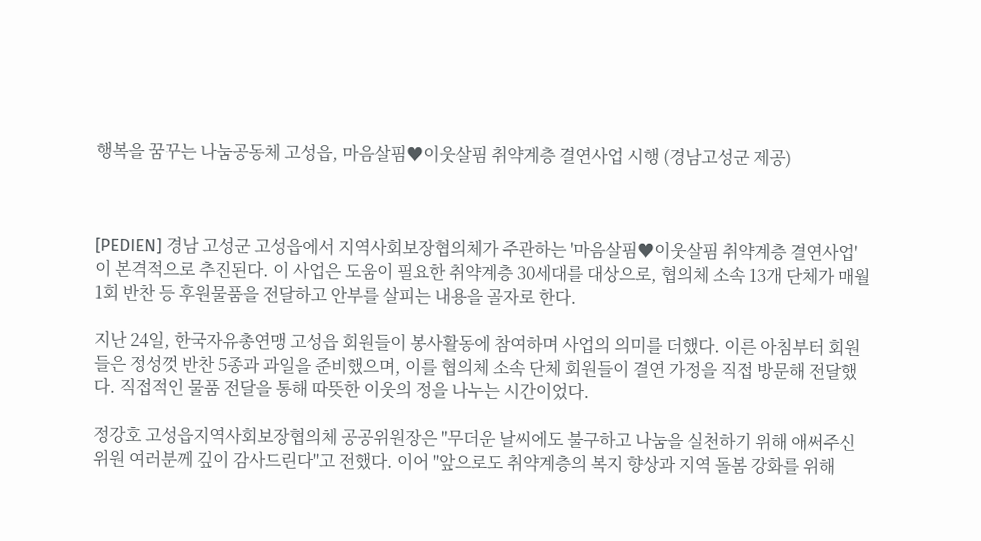행복을 꿈꾸는 나눔공동체 고성읍, 마음살핌♥이웃살핌 취약계층 결연사업 시행 (경남고성군 제공)



[PEDIEN] 경남 고성군 고성읍에서 지역사회보장협의체가 주관하는 '마음살핌♥이웃살핌 취약계층 결연사업'이 본격적으로 추진된다. 이 사업은 도움이 필요한 취약계층 30세대를 대상으로, 협의체 소속 13개 단체가 매월 1회 반찬 등 후원물품을 전달하고 안부를 살피는 내용을 골자로 한다.

지난 24일, 한국자유총연맹 고성읍 회원들이 봉사활동에 참여하며 사업의 의미를 더했다. 이른 아침부터 회원들은 정성껏 반찬 5종과 과일을 준비했으며, 이를 협의체 소속 단체 회원들이 결연 가정을 직접 방문해 전달했다. 직접적인 물품 전달을 통해 따뜻한 이웃의 정을 나누는 시간이었다.

정강호 고성읍지역사회보장협의체 공공위원장은 "무더운 날씨에도 불구하고 나눔을 실천하기 위해 애써주신 위원 여러분께 깊이 감사드린다"고 전했다. 이어 "앞으로도 취약계층의 복지 향상과 지역 돌봄 강화를 위해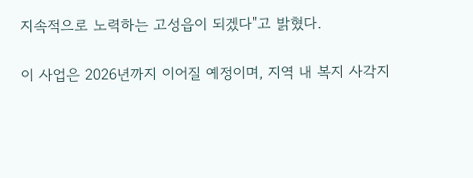지속적으로 노력하는 고성읍이 되겠다"고 밝혔다.

이 사업은 2026년까지 이어질 예정이며, 지역 내 복지 사각지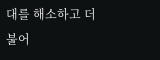대를 해소하고 더불어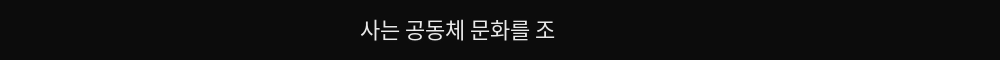사는 공동체 문화를 조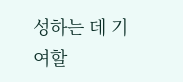성하는 데 기여할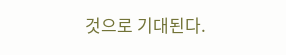것으로 기대된다.